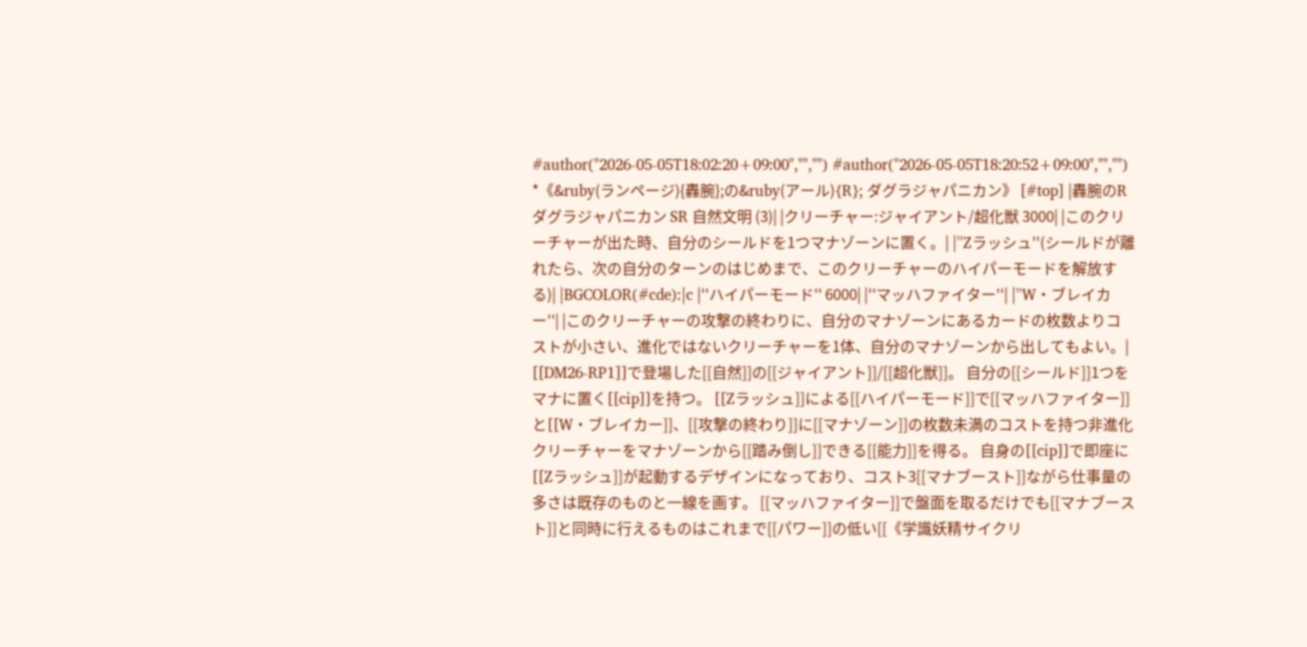#author("2026-05-05T18:02:20+09:00","","") #author("2026-05-05T18:20:52+09:00","","") *《&ruby(ランページ){轟腕};の&ruby(アール){R}; ダグラジャパニカン》 [#top] |轟腕のR ダグラジャパニカン SR 自然文明 (3)| |クリーチャー:ジャイアント/超化獣 3000| |このクリーチャーが出た時、自分のシールドを1つマナゾーンに置く。| |''Zラッシュ''(シールドが離れたら、次の自分のターンのはじめまで、このクリーチャーのハイパーモードを解放する)| |BGCOLOR(#cde):|c |''ハイパーモード'' 6000| |''マッハファイター''| |''W・ブレイカー''| |このクリーチャーの攻撃の終わりに、自分のマナゾーンにあるカードの枚数よりコストが小さい、進化ではないクリーチャーを1体、自分のマナゾーンから出してもよい。| [[DM26-RP1]]で登場した[[自然]]の[[ジャイアント]]/[[超化獣]]。 自分の[[シールド]]1つをマナに置く[[cip]]を持つ。 [[Zラッシュ]]による[[ハイパーモード]]で[[マッハファイター]]と[[W・ブレイカー]]、[[攻撃の終わり]]に[[マナゾーン]]の枚数未満のコストを持つ非進化クリーチャーをマナゾーンから[[踏み倒し]]できる[[能力]]を得る。 自身の[[cip]]で即座に[[Zラッシュ]]が起動するデザインになっており、コスト3[[マナブースト]]ながら仕事量の多さは既存のものと一線を画す。 [[マッハファイター]]で盤面を取るだけでも[[マナブースト]]と同時に行えるものはこれまで[[パワー]]の低い[[《学識妖精サイクリ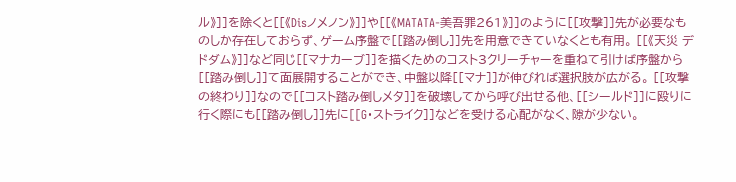ル》]]を除くと[[《Disノメノン》]]や[[《MATATA-美吾罪261》]]のように[[攻撃]]先が必要なものしか存在しておらず、ゲーム序盤で[[踏み倒し]]先を用意できていなくとも有用。 [[《天災 デドダム》]]など同じ[[マナカーブ]]を描くためのコスト3クリーチャーを重ねて引けば序盤から[[踏み倒し]]て面展開することができ、中盤以降[[マナ]]が伸びれば選択肢が広がる。 [[攻撃の終わり]]なので[[コスト踏み倒しメタ]]を破壊してから呼び出せる他、[[シールド]]に殴りに行く際にも[[踏み倒し]]先に[[G・ストライク]]などを受ける心配がなく、隙が少ない。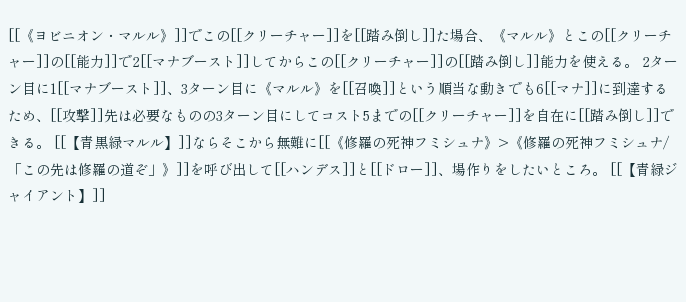[[《ヨビニオン・マルル》]]でこの[[クリーチャー]]を[[踏み倒し]]た場合、《マルル》とこの[[クリーチャー]]の[[能力]]で2[[マナブースト]]してからこの[[クリーチャー]]の[[踏み倒し]]能力を使える。 2ターン目に1[[マナブースト]]、3ターン目に《マルル》を[[召喚]]という順当な動きでも6[[マナ]]に到達するため、[[攻撃]]先は必要なものの3ターン目にしてコスト5までの[[クリーチャー]]を自在に[[踏み倒し]]できる。 [[【青黒緑マルル】]]ならそこから無難に[[《修羅の死神フミシュナ》>《修羅の死神フミシュナ/「この先は修羅の道ぞ」》]]を呼び出して[[ハンデス]]と[[ドロー]]、場作りをしたいところ。 [[【青緑ジャイアント】]]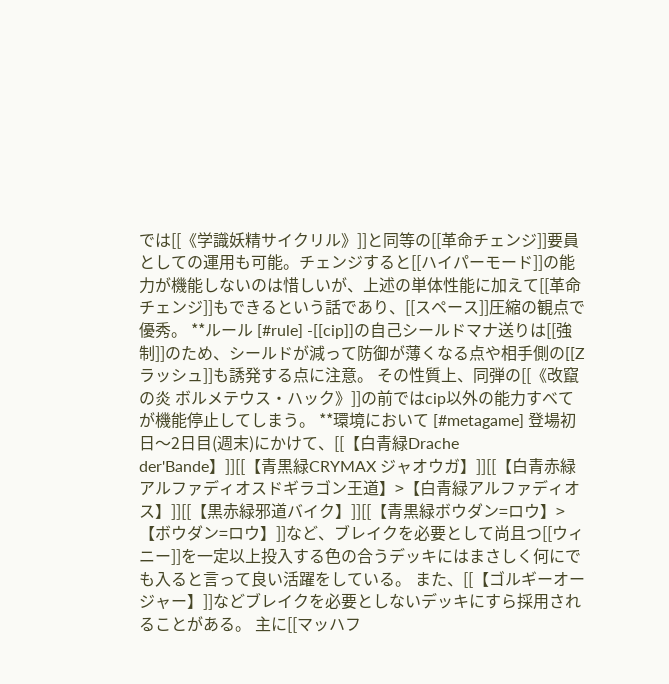では[[《学識妖精サイクリル》]]と同等の[[革命チェンジ]]要員としての運用も可能。チェンジすると[[ハイパーモード]]の能力が機能しないのは惜しいが、上述の単体性能に加えて[[革命チェンジ]]もできるという話であり、[[スペース]]圧縮の観点で優秀。 **ルール [#rule] -[[cip]]の自己シールドマナ送りは[[強制]]のため、シールドが減って防御が薄くなる点や相手側の[[Zラッシュ]]も誘発する点に注意。 その性質上、同弾の[[《改竄の炎 ボルメテウス・ハック》]]の前ではcip以外の能力すべてが機能停止してしまう。 **環境において [#metagame] 登場初日〜2日目(週末)にかけて、[[【白青緑Drache der'Bande】]][[【青黒緑CRYMAX ジャオウガ】]][[【白青赤緑アルファディオスドギラゴン王道】>【白青緑アルファディオス】]][[【黒赤緑邪道バイク】]][[【青黒緑ボウダン=ロウ】>【ボウダン=ロウ】]]など、ブレイクを必要として尚且つ[[ウィニー]]を一定以上投入する色の合うデッキにはまさしく何にでも入ると言って良い活躍をしている。 また、[[【ゴルギーオージャー】]]などブレイクを必要としないデッキにすら採用されることがある。 主に[[マッハフ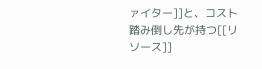ァイター]]と、コスト踏み倒し先が持つ[[リソース]]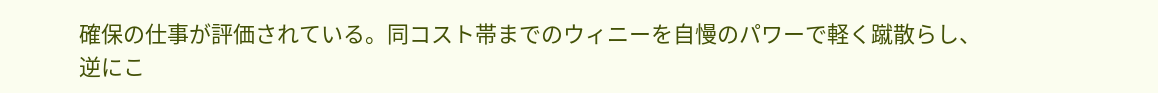確保の仕事が評価されている。同コスト帯までのウィニーを自慢のパワーで軽く蹴散らし、逆にこ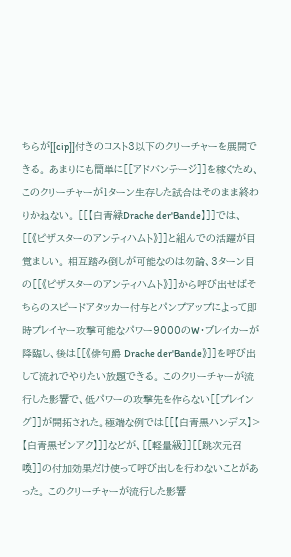ちらが[[cip]]付きのコスト3以下のクリーチャーを展開できる。 あまりにも簡単に[[アドバンテージ]]を稼ぐため、このクリーチャーが1ターン生存した試合はそのまま終わりかねない。 [[【白青緑Drache der'Bande】]]では、[[《ピザスターのアンティハムト》]]と組んでの活躍が目覚ましい。 相互踏み倒しが可能なのは勿論、3ターン目の[[《ピザスターのアンティハムト》]]から呼び出せばそちらのスピードアタッカー付与とパンプアップによって即時プレイヤー攻撃可能なパワー9000のW・ブレイカーが降臨し、後は[[《俳句爵 Drache der'Bande》]]を呼び出して流れでやりたい放題できる。 このクリーチャーが流行した影響で、低パワーの攻撃先を作らない[[プレイング]]が開拓された。極端な例では[[【白青黒ハンデス】>【白青黒ゼンアク】]]などが、[[軽量級]][[跳次元召喚]]の付加効果だけ使って呼び出しを行わないことがあった。 このクリーチャーが流行した影響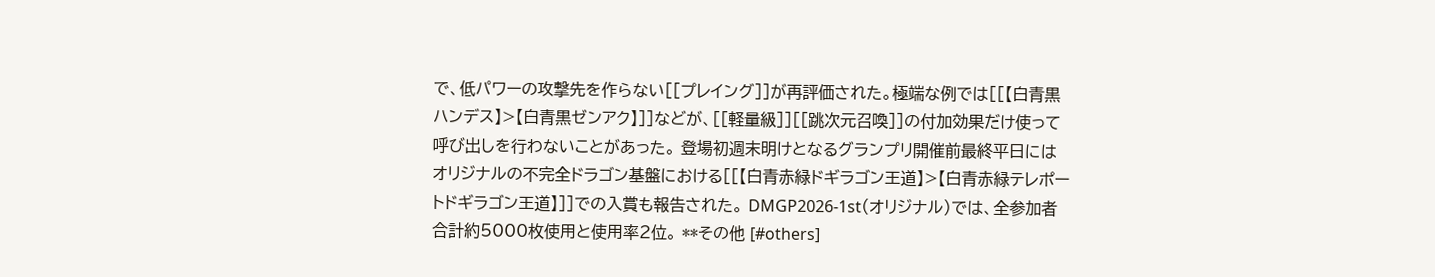で、低パワーの攻撃先を作らない[[プレイング]]が再評価された。極端な例では[[【白青黒ハンデス】>【白青黒ゼンアク】]]などが、[[軽量級]][[跳次元召喚]]の付加効果だけ使って呼び出しを行わないことがあった。 登場初週末明けとなるグランプリ開催前最終平日にはオリジナルの不完全ドラゴン基盤における[[【白青赤緑ドギラゴン王道】>【白青赤緑テレポートドギラゴン王道】]]での入賞も報告された。 DMGP2026-1st(オリジナル)では、全参加者合計約5000枚使用と使用率2位。 **その他 [#others]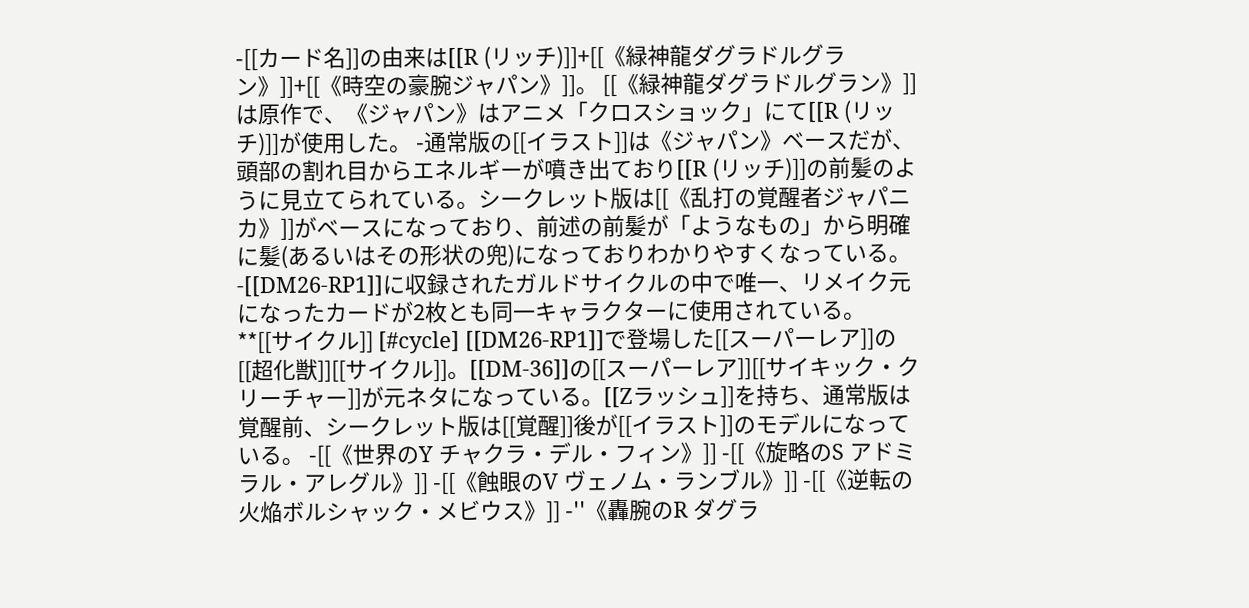-[[カード名]]の由来は[[R (リッチ)]]+[[《緑神龍ダグラドルグラン》]]+[[《時空の豪腕ジャパン》]]。 [[《緑神龍ダグラドルグラン》]]は原作で、《ジャパン》はアニメ「クロスショック」にて[[R (リッチ)]]が使用した。 -通常版の[[イラスト]]は《ジャパン》ベースだが、頭部の割れ目からエネルギーが噴き出ており[[R (リッチ)]]の前髪のように見立てられている。シークレット版は[[《乱打の覚醒者ジャパニカ》]]がベースになっており、前述の前髪が「ようなもの」から明確に髪(あるいはその形状の兜)になっておりわかりやすくなっている。 -[[DM26-RP1]]に収録されたガルドサイクルの中で唯一、リメイク元になったカードが2枚とも同一キャラクターに使用されている。 **[[サイクル]] [#cycle] [[DM26-RP1]]で登場した[[スーパーレア]]の[[超化獣]][[サイクル]]。[[DM-36]]の[[スーパーレア]][[サイキック・クリーチャー]]が元ネタになっている。[[Zラッシュ]]を持ち、通常版は覚醒前、シークレット版は[[覚醒]]後が[[イラスト]]のモデルになっている。 -[[《世界のY チャクラ・デル・フィン》]] -[[《旋略のS アドミラル・アレグル》]] -[[《蝕眼のV ヴェノム・ランブル》]] -[[《逆転の火焔ボルシャック・メビウス》]] -''《轟腕のR ダグラ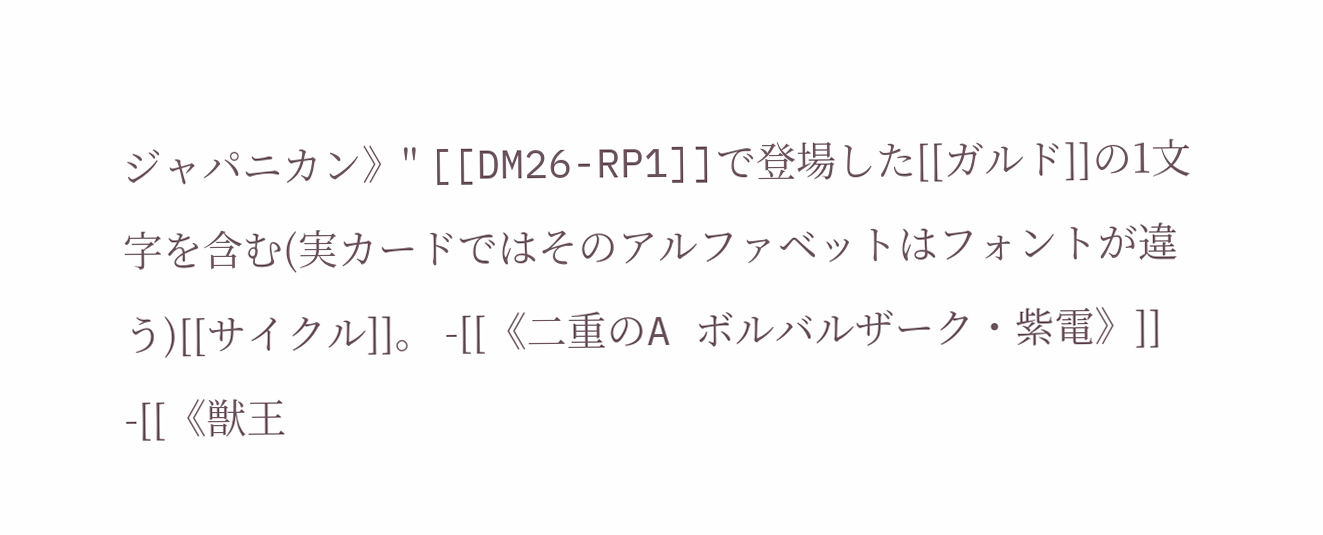ジャパニカン》'' [[DM26-RP1]]で登場した[[ガルド]]の1文字を含む(実カードではそのアルファベットはフォントが違う)[[サイクル]]。 -[[《二重のA ボルバルザーク・紫電》]] -[[《獣王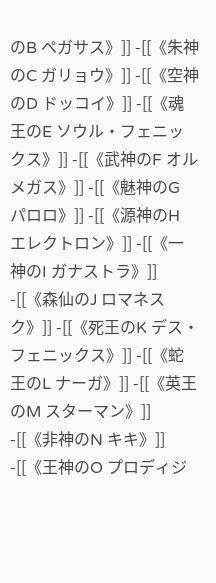のB ペガサス》]] -[[《朱神のC ガリョウ》]] -[[《空神のD ドッコイ》]] -[[《魂王のE ソウル・フェニックス》]] -[[《武神のF オルメガス》]] -[[《魅神のG パロロ》]] -[[《源神のH エレクトロン》]] -[[《一神のI ガナストラ》]] -[[《森仙のJ ロマネスク》]] -[[《死王のK デス・フェニックス》]] -[[《蛇王のL ナーガ》]] -[[《英王のM スターマン》]] -[[《非神のN キキ》]] -[[《王神のO プロディジ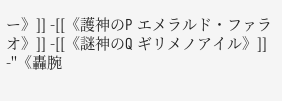ー》]] -[[《護神のP エメラルド・ファラオ》]] -[[《謎神のQ ギリメノアイル》]] -''《轟腕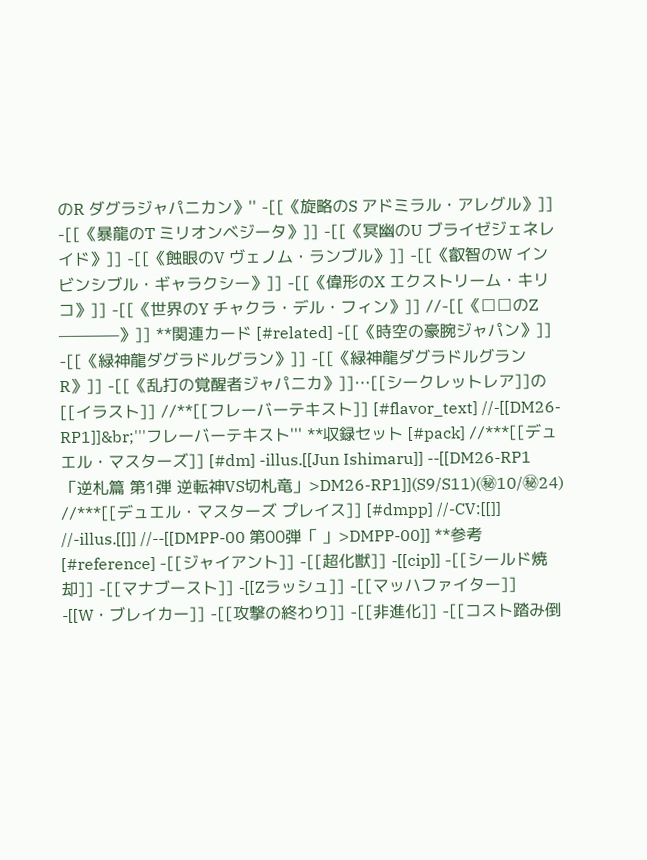のR ダグラジャパニカン》'' -[[《旋略のS アドミラル・アレグル》]] -[[《暴龍のT ミリオンベジータ》]] -[[《冥幽のU ブライゼジェネレイド》]] -[[《蝕眼のV ヴェノム・ランブル》]] -[[《叡智のW インビンシブル・ギャラクシー》]] -[[《偉形のX エクストリーム・キリコ》]] -[[《世界のY チャクラ・デル・フィン》]] //-[[《□□のZ ————》]] **関連カード [#related] -[[《時空の豪腕ジャパン》]] -[[《緑神龍ダグラドルグラン》]] -[[《緑神龍ダグラドルグランR》]] -[[《乱打の覚醒者ジャパニカ》]]…[[シークレットレア]]の[[イラスト]] //**[[フレーバーテキスト]] [#flavor_text] //-[[DM26-RP1]]&br;'''フレーバーテキスト''' **収録セット [#pack] //***[[デュエル・マスターズ]] [#dm] -illus.[[Jun Ishimaru]] --[[DM26-RP1 「逆札篇 第1弾 逆転神VS切札竜」>DM26-RP1]](S9/S11)(㊙10/㊙24) //***[[デュエル・マスターズ プレイス]] [#dmpp] //-CV:[[]] //-illus.[[]] //--[[DMPP-00 第00弾「 」>DMPP-00]] **参考 [#reference] -[[ジャイアント]] -[[超化獣]] -[[cip]] -[[シールド焼却]] -[[マナブースト]] -[[Zラッシュ]] -[[マッハファイター]] -[[W・ブレイカー]] -[[攻撃の終わり]] -[[非進化]] -[[コスト踏み倒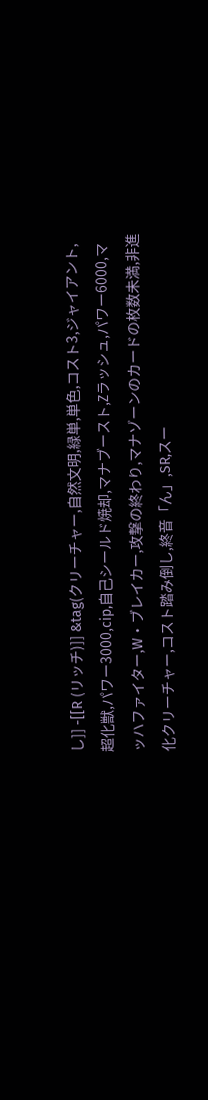し]] -[[R (リッチ)]] &tag(クリーチャー,自然文明,緑単,単色,コスト3,ジャイアント,超化獣,パワー3000,cip,自己シールド焼却,マナブースト,Zラッシュ,パワー6000,マッハファイター,W・ブレイカー,攻撃の終わり,マナゾーンのカードの枚数未満,非進化クリーチャー,コスト踏み倒し,終音「ん」,SR,スー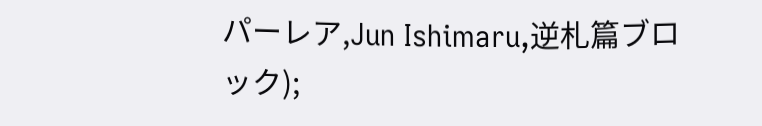パーレア,Jun Ishimaru,逆札篇ブロック);